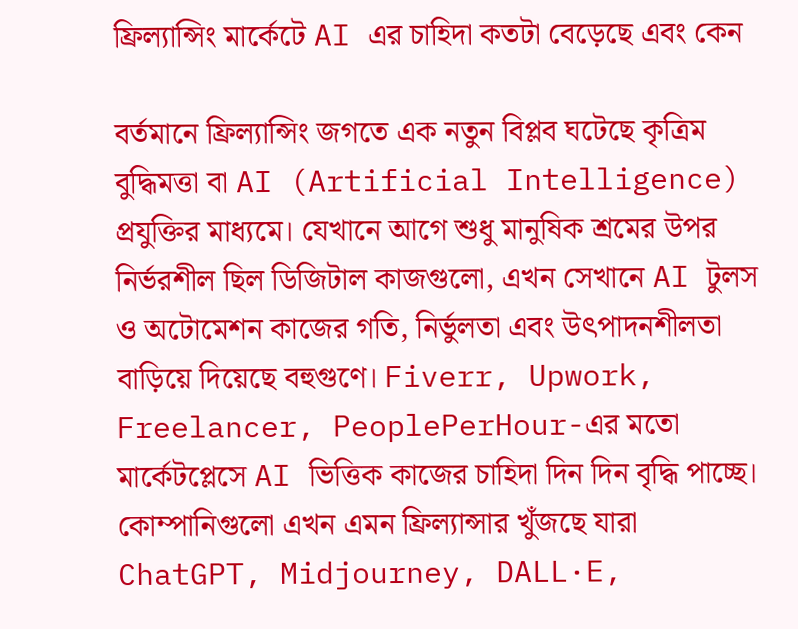ফ্রিল্যান্সিং মার্কেটে AI এর চাহিদা কতটা বেড়েছে এবং কেন

বর্তমানে ফ্রিল্যান্সিং জগতে এক নতুন বিপ্লব ঘটেছে কৃত্রিম বুদ্ধিমত্তা বা AI (Artificial Intelligence) প্রযুক্তির মাধ্যমে। যেখানে আগে শুধু মানুষিক শ্রমের উপর নির্ভরশীল ছিল ডিজিটাল কাজগুলো, এখন সেখানে AI টুলস ও অটোমেশন কাজের গতি, নির্ভুলতা এবং উৎপাদনশীলতা বাড়িয়ে দিয়েছে বহুগুণে। Fiverr, Upwork, Freelancer, PeoplePerHour-এর মতো মার্কেটপ্লেসে AI ভিত্তিক কাজের চাহিদা দিন দিন বৃদ্ধি পাচ্ছে। কোম্পানিগুলো এখন এমন ফ্রিল্যান্সার খুঁজছে যারা ChatGPT, Midjourney, DALL·E,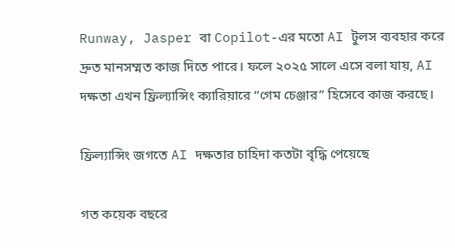Runway, Jasper বা Copilot-এর মতো AI টুলস ব্যবহার করে দ্রুত মানসম্মত কাজ দিতে পারে। ফলে ২০২৫ সালে এসে বলা যায়, AI দক্ষতা এখন ফ্রিল্যান্সিং ক্যারিয়ারে “গেম চেঞ্জার” হিসেবে কাজ করছে।

ফ্রিল্যান্সিং জগতে AI দক্ষতার চাহিদা কতটা বৃদ্ধি পেয়েছে

গত কয়েক বছরে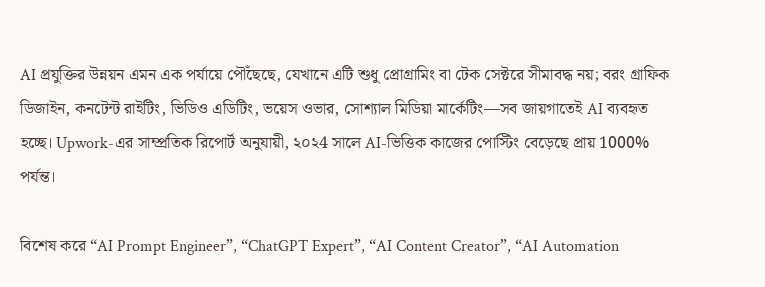AI প্রযুক্তির উন্নয়ন এমন এক পর্যায়ে পৌঁছেছে, যেখানে এটি শুধু প্রোগ্রামিং বা টেক সেক্টরে সীমাবদ্ধ নয়; বরং গ্রাফিক ডিজাইন, কনটেন্ট রাইটিং, ভিডিও এডিটিং, ভয়েস ওভার, সোশ্যাল মিডিয়া মার্কেটিং—সব জায়গাতেই AI ব্যবহৃত হচ্ছে। Upwork-এর সাম্প্রতিক রিপোর্ট অনুযায়ী, ২০২4 সালে AI-ভিত্তিক কাজের পোস্টিং বেড়েছে প্রায় 1000% পর্যন্ত।

বিশেষ করে “AI Prompt Engineer”, “ChatGPT Expert”, “AI Content Creator”, “AI Automation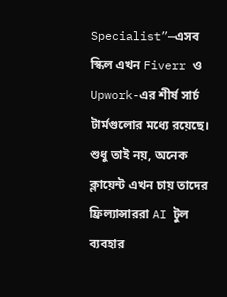Specialist”—এসব স্কিল এখন Fiverr ও Upwork-এর শীর্ষ সার্চ টার্মগুলোর মধ্যে রয়েছে। শুধু তাই নয়, অনেক ক্লায়েন্ট এখন চায় তাদের ফ্রিল্যান্সাররা AI টুল ব্যবহার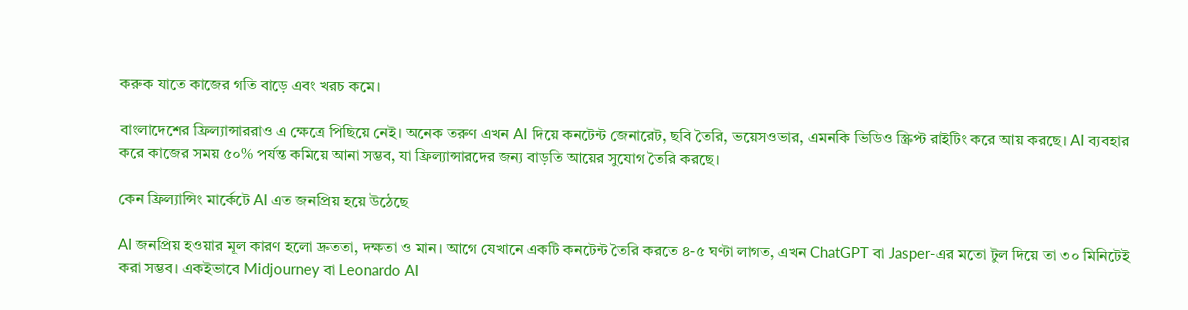করুক যাতে কাজের গতি বাড়ে এবং খরচ কমে।

বাংলাদেশের ফ্রিল্যান্সাররাও এ ক্ষেত্রে পিছিয়ে নেই। অনেক তরুণ এখন AI দিয়ে কনটেন্ট জেনারেট, ছবি তৈরি, ভয়েসওভার, এমনকি ভিডিও স্ক্রিপ্ট রাইটিং করে আয় করছে। AI ব্যবহার করে কাজের সময় ৫০% পর্যন্ত কমিয়ে আনা সম্ভব, যা ফ্রিল্যান্সারদের জন্য বাড়তি আয়ের সুযোগ তৈরি করছে।

কেন ফ্রিল্যান্সিং মার্কেটে AI এত জনপ্রিয় হয়ে উঠেছে

AI জনপ্রিয় হওয়ার মূল কারণ হলো দ্রুততা, দক্ষতা ও মান। আগে যেখানে একটি কনটেন্ট তৈরি করতে ৪-৫ ঘণ্টা লাগত, এখন ChatGPT বা Jasper-এর মতো টুল দিয়ে তা ৩০ মিনিটেই করা সম্ভব। একইভাবে Midjourney বা Leonardo AI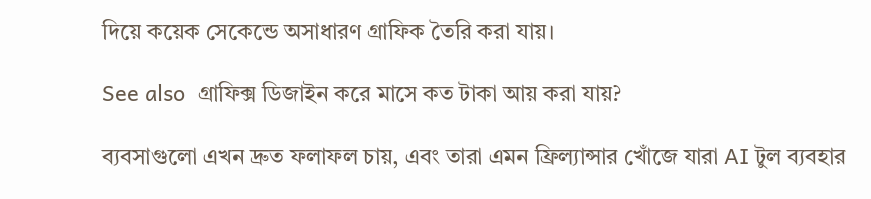দিয়ে কয়েক সেকেন্ডে অসাধারণ গ্রাফিক তৈরি করা যায়।

See also  গ্রাফিক্স ডিজাইন করে মাসে কত টাকা আয় করা যায়?

ব্যবসাগুলো এখন দ্রুত ফলাফল চায়, এবং তারা এমন ফ্রিল্যান্সার খোঁজে যারা AI টুল ব্যবহার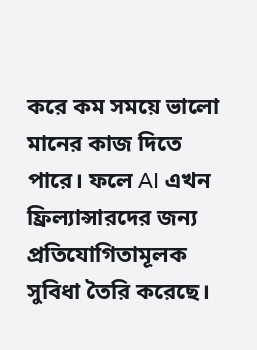করে কম সময়ে ভালো মানের কাজ দিতে পারে। ফলে AI এখন ফ্রিল্যান্সারদের জন্য প্রতিযোগিতামূলক সুবিধা তৈরি করেছে।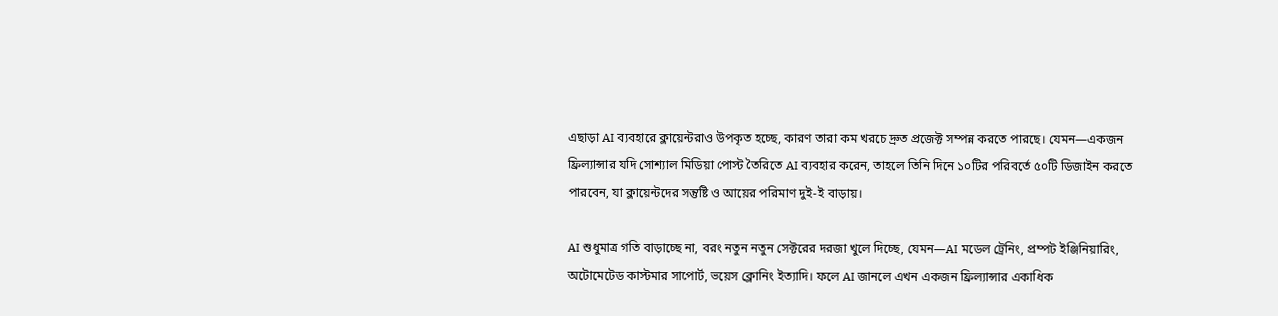এছাড়া AI ব্যবহারে ক্লায়েন্টরাও উপকৃত হচ্ছে, কারণ তারা কম খরচে দ্রুত প্রজেক্ট সম্পন্ন করতে পারছে। যেমন—একজন ফ্রিল্যান্সার যদি সোশ্যাল মিডিয়া পোস্ট তৈরিতে AI ব্যবহার করেন, তাহলে তিনি দিনে ১০টির পরিবর্তে ৫০টি ডিজাইন করতে পারবেন, যা ক্লায়েন্টদের সন্তুষ্টি ও আয়ের পরিমাণ দুই-ই বাড়ায়।

AI শুধুমাত্র গতি বাড়াচ্ছে না, বরং নতুন নতুন সেক্টরের দরজা খুলে দিচ্ছে, যেমন—AI মডেল ট্রেনিং, প্রম্পট ইঞ্জিনিয়ারিং, অটোমেটেড কাস্টমার সাপোর্ট, ভয়েস ক্লোনিং ইত্যাদি। ফলে AI জানলে এখন একজন ফ্রিল্যান্সার একাধিক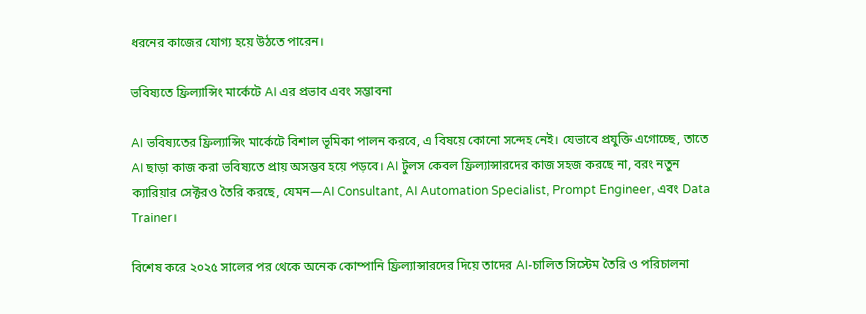ধরনের কাজের যোগ্য হয়ে উঠতে পারেন।

ভবিষ্যতে ফ্রিল্যান্সিং মার্কেটে AI এর প্রভাব এবং সম্ভাবনা

AI ভবিষ্যতের ফ্রিল্যান্সিং মার্কেটে বিশাল ভূমিকা পালন করবে, এ বিষয়ে কোনো সন্দেহ নেই। যেভাবে প্রযুক্তি এগোচ্ছে, তাতে AI ছাড়া কাজ করা ভবিষ্যতে প্রায় অসম্ভব হয়ে পড়বে। AI টুলস কেবল ফ্রিল্যান্সারদের কাজ সহজ করছে না, বরং নতুন ক্যারিয়ার সেক্টরও তৈরি করছে, যেমন—AI Consultant, AI Automation Specialist, Prompt Engineer, এবং Data Trainer।

বিশেষ করে ২০২৫ সালের পর থেকে অনেক কোম্পানি ফ্রিল্যান্সারদের দিয়ে তাদের AI-চালিত সিস্টেম তৈরি ও পরিচালনা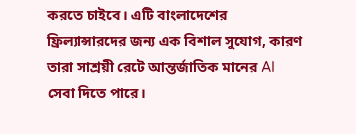করতে চাইবে। এটি বাংলাদেশের ফ্রিল্যান্সারদের জন্য এক বিশাল সুযোগ, কারণ তারা সাশ্রয়ী রেটে আন্তর্জাতিক মানের AI সেবা দিতে পারে।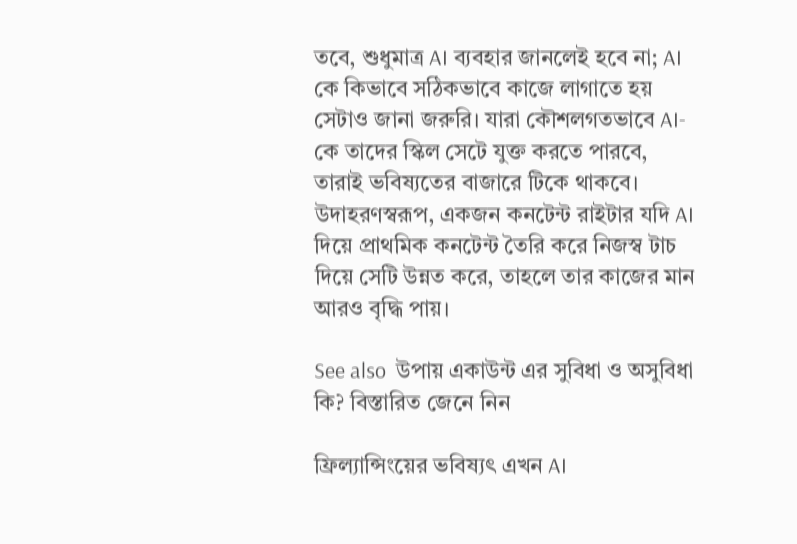তবে, শুধুমাত্র AI ব্যবহার জানলেই হবে না; AI কে কিভাবে সঠিকভাবে কাজে লাগাতে হয় সেটাও জানা জরুরি। যারা কৌশলগতভাবে AI-কে তাদের স্কিল সেটে যুক্ত করতে পারবে, তারাই ভবিষ্যতের বাজারে টিকে থাকবে। উদাহরণস্বরূপ, একজন কনটেন্ট রাইটার যদি AI দিয়ে প্রাথমিক কনটেন্ট তৈরি করে নিজস্ব টাচ দিয়ে সেটি উন্নত করে, তাহলে তার কাজের মান আরও বৃদ্ধি পায়।

See also  উপায় একাউন্ট এর সুবিধা ও অসুবিধা কি? বিস্তারিত জেনে নিন

ফ্রিল্যান্সিংয়ের ভবিষ্যৎ এখন AI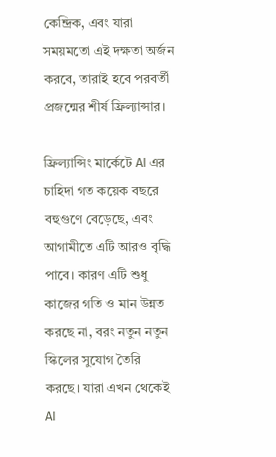কেন্দ্রিক, এবং যারা সময়মতো এই দক্ষতা অর্জন করবে, তারাই হবে পরবর্তী প্রজন্মের শীর্ষ ফ্রিল্যান্সার।

ফ্রিল্যান্সিং মার্কেটে AI এর চাহিদা গত কয়েক বছরে বহুগুণে বেড়েছে, এবং আগামীতে এটি আরও বৃদ্ধি পাবে। কারণ এটি শুধু কাজের গতি ও মান উন্নত করছে না, বরং নতুন নতুন স্কিলের সুযোগ তৈরি করছে। যারা এখন থেকেই AI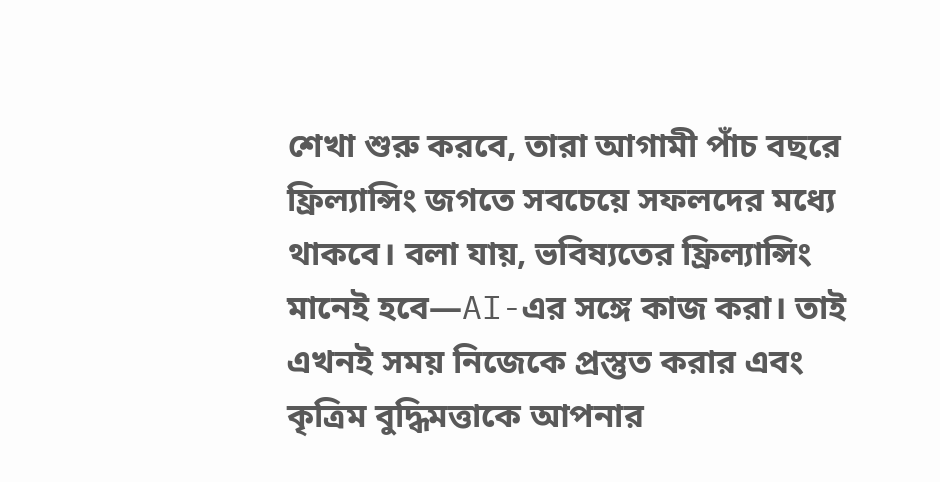শেখা শুরু করবে, তারা আগামী পাঁচ বছরে ফ্রিল্যান্সিং জগতে সবচেয়ে সফলদের মধ্যে থাকবে। বলা যায়, ভবিষ্যতের ফ্রিল্যান্সিং মানেই হবে—AI-এর সঙ্গে কাজ করা। তাই এখনই সময় নিজেকে প্রস্তুত করার এবং কৃত্রিম বুদ্ধিমত্তাকে আপনার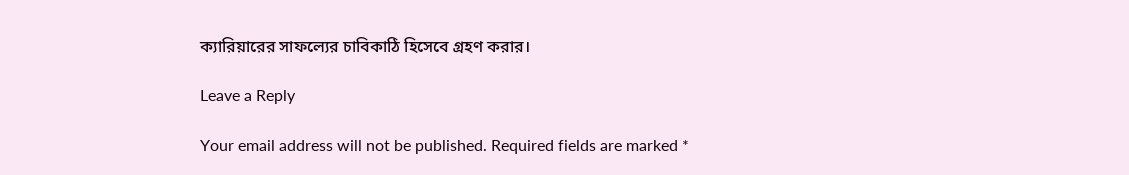ক্যারিয়ারের সাফল্যের চাবিকাঠি হিসেবে গ্রহণ করার।

Leave a Reply

Your email address will not be published. Required fields are marked *